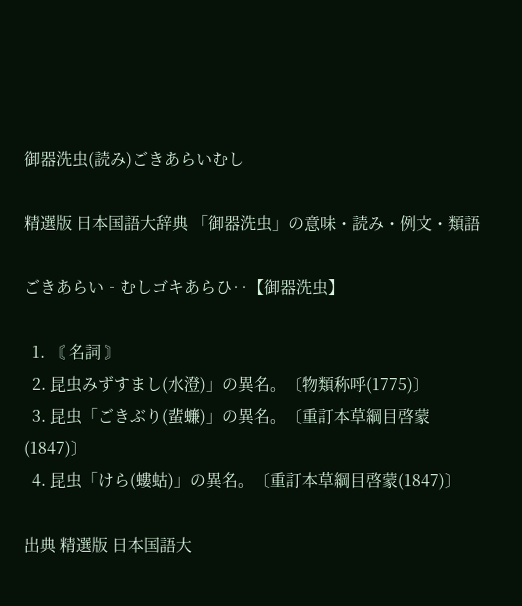御器洗虫(読み)ごきあらいむし

精選版 日本国語大辞典 「御器洗虫」の意味・読み・例文・類語

ごきあらい‐むしゴキあらひ‥【御器洗虫】

  1. 〘 名詞 〙
  2. 昆虫みずすまし(水澄)」の異名。〔物類称呼(1775)〕
  3. 昆虫「ごきぶり(蜚蠊)」の異名。〔重訂本草綱目啓蒙(1847)〕
  4. 昆虫「けら(螻蛄)」の異名。〔重訂本草綱目啓蒙(1847)〕

出典 精選版 日本国語大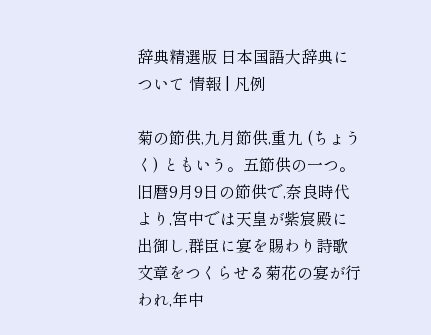辞典精選版 日本国語大辞典について 情報 | 凡例

菊の節供,九月節供,重九 (ちょうく) ともいう。五節供の一つ。旧暦9月9日の節供で,奈良時代より,宮中では天皇が紫宸殿に出御し,群臣に宴を賜わり詩歌文章をつくらせる菊花の宴が行われ,年中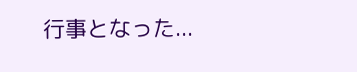行事となった...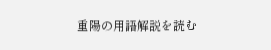重陽の用語解説を読む